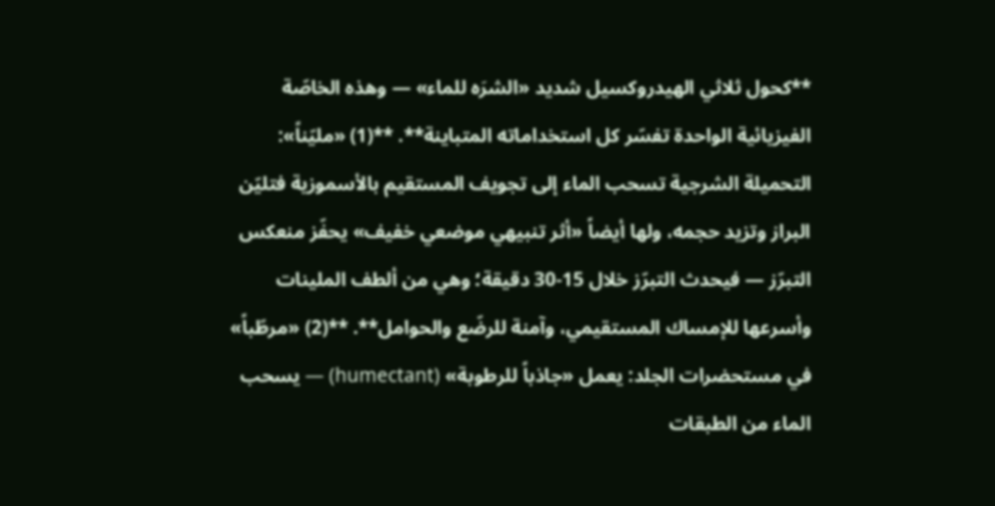**كحول ثلاثي الهيدروكسيل شديد «الشرَه للماء» — وهذه الخاصّة الفيزيائية الواحدة تفسّر كل استخداماته المتباينة**. **(1) «مليّناً»: التحميلة الشرجية تسحب الماء إلى تجويف المستقيم بالأسموزية فتليّن البراز وتزيد حجمه، ولها أيضاً «أثر تنبيهي موضعي خفيف» يحفّز منعكس التبرّز — فيحدث التبرّز خلال 15-30 دقيقة؛ وهي من ألطف الملينات وأسرعها للإمساك المستقيمي، وآمنة للرضّع والحوامل**. **(2) «مرطّباً» في مستحضرات الجلد: يعمل «جاذباً للرطوبة» (humectant) — يسحب الماء من الطبقات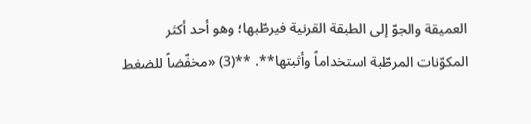العميقة والجوّ إلى الطبقة القرنية فيرطّبها؛ وهو أحد أكثر المكوّنات المرطّبة استخداماً وأثبتها**. **(3) «مخفّضاً للضغط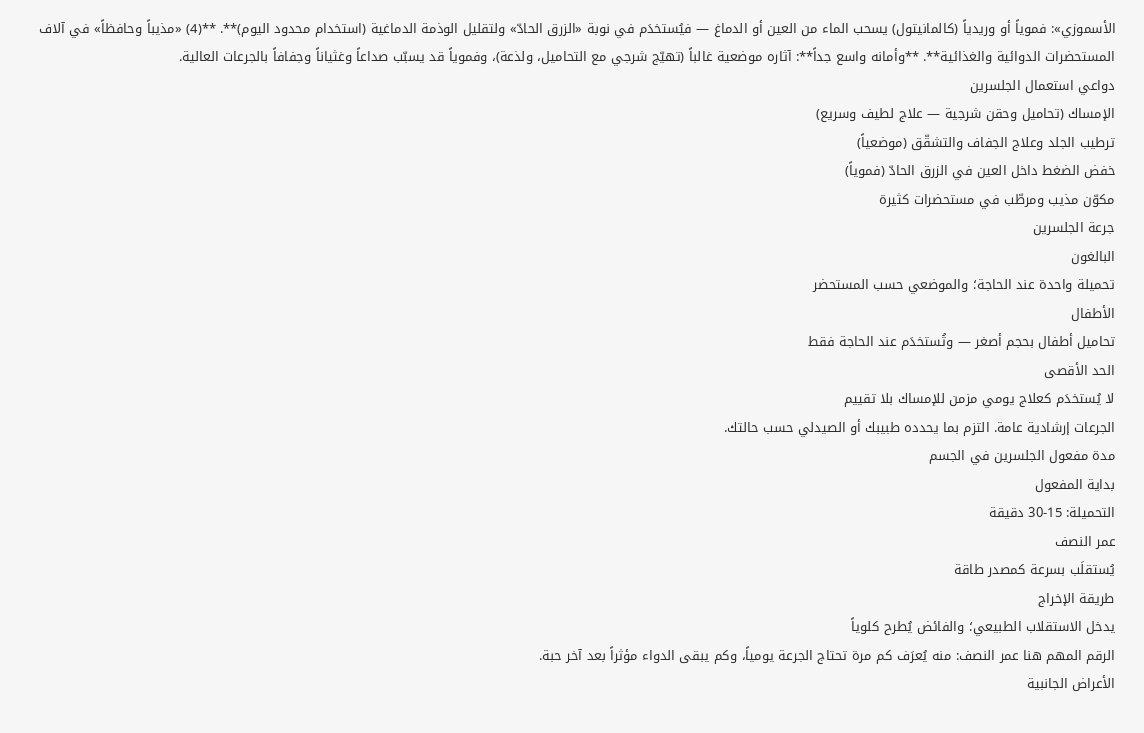الأسموزي»: فموياً أو وريدياً (كالمانيتول) يسحب الماء من العين أو الدماغ — فيُستخدَم في نوبة «الزرق الحادّ» ولتقليل الوذمة الدماغية (استخدام محدود اليوم)**. **(4) «مذيباً وحافظاً» في آلاف المستحضرات الدوائية والغذائية**. **وأمانه واسع جداً**: آثاره موضعية غالباً (تهيّج شرجي مع التحاميل، ولذعة)، وفموياً قد يسبّب صداعاً وغثياناً وجفافاً بالجرعات العالية.
دواعي استعمال الجلسرين
الإمساك (تحاميل وحقن شرجية — علاج لطيف وسريع)
ترطيب الجلد وعلاج الجفاف والتشقّق (موضعياً)
خفض الضغط داخل العين في الزرق الحادّ (فموياً)
مكوّن مذيب ومرطّب في مستحضرات كثيرة
جرعة الجلسرين
البالغون
تحميلة واحدة عند الحاجة؛ والموضعي حسب المستحضر
الأطفال
تحاميل أطفال بحجم أصغر — وتُستخدَم عند الحاجة فقط
الحد الأقصى
لا يُستخدَم كعلاج يومي مزمن للإمساك بلا تقييم
الجرعات إرشادية عامة. التزم بما يحدده طبيبك أو الصيدلي حسب حالتك.
مدة مفعول الجلسرين في الجسم
بداية المفعول
التحميلة: 15-30 دقيقة
عمر النصف
يُستقلَب بسرعة كمصدر طاقة
طريقة الإخراج
يدخل الاستقلاب الطبيعي؛ والفائض يُطرح كلوياً
الرقم المهم هنا عمر النصف: منه يُعرَف كم مرة تحتاج الجرعة يومياً، وكم يبقى الدواء مؤثراً بعد آخر حبة.
الأعراض الجانبية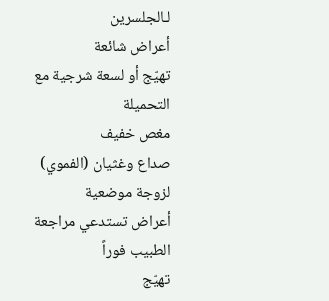لـالجلسرين
أعراض شائعة
تهيّج أو لسعة شرجية مع التحميلة
مغص خفيف
صداع وغثيان (الفموي)
لزوجة موضعية
أعراض تستدعي مراجعة الطبيب فوراً
تهيّج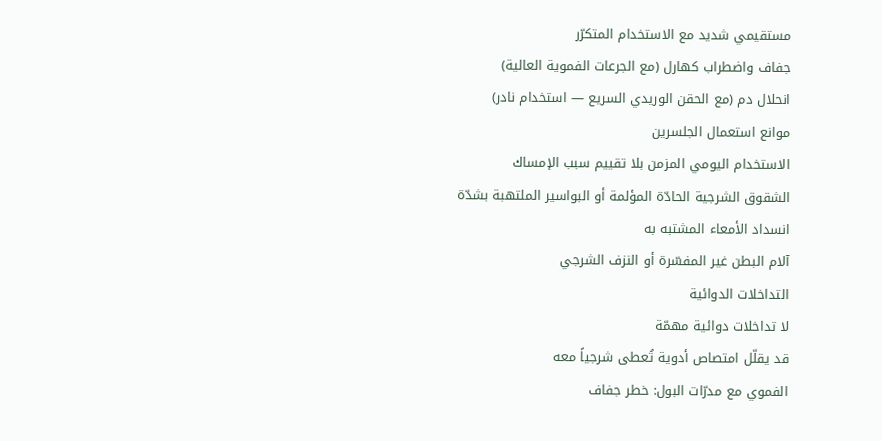مستقيمي شديد مع الاستخدام المتكرّر
جفاف واضطراب كهارل (مع الجرعات الفموية العالية)
انحلال دم (مع الحقن الوريدي السريع — استخدام نادر)
موانع استعمال الجلسرين
الاستخدام اليومي المزمن بلا تقييم سبب الإمساك
الشقوق الشرجية الحادّة المؤلمة أو البواسير الملتهبة بشدّة
انسداد الأمعاء المشتبه به
آلام البطن غير المفسّرة أو النزف الشرجي
التداخلات الدوائية
لا تداخلات دوائية مهمّة
قد يقلّل امتصاص أدوية تُعطى شرجياً معه
الفموي مع مدرّات البول: خطر جفاف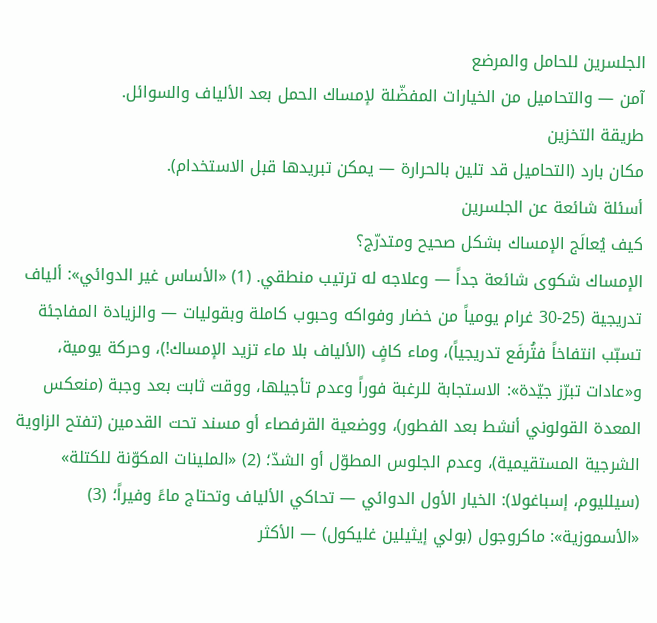الجلسرين للحامل والمرضع
آمن — والتحاميل من الخيارات المفضّلة لإمساك الحمل بعد الألياف والسوائل.
طريقة التخزين
مكان بارد (التحاميل قد تلين بالحرارة — يمكن تبريدها قبل الاستخدام).
أسئلة شائعة عن الجلسرين
كيف يُعالَج الإمساك بشكل صحيح ومتدرّج؟
الإمساك شكوى شائعة جداً — وعلاجه له ترتيب منطقي. (1) «الأساس غير الدوائي»: ألياف تدريجية (25-30 غرام يومياً من خضار وفواكه وحبوب كاملة وبقوليات — والزيادة المفاجئة تسبّب انتفاخاً فتُرفَع تدريجياً)، وماء كافٍ (الألياف بلا ماء تزيد الإمساك!)، وحركة يومية، و«عادات تبرّز جيّدة»: الاستجابة للرغبة فوراً وعدم تأجيلها، ووقت ثابت بعد وجبة (منعكس المعدة القولوني أنشط بعد الفطور)، ووضعية القرفصاء أو مسند تحت القدمين (تفتح الزاوية الشرجية المستقيمية)، وعدم الجلوس المطوّل أو الشدّ؛ (2) «الملينات المكوّنة للكتلة» (سيلليوم، إسباغولا): الخيار الأول الدوائي — تحاكي الألياف وتحتاج ماءً وفيراً؛ (3) «الأسموزية»: ماكروجول (بولي إيثيلين غليكول) — الأكثر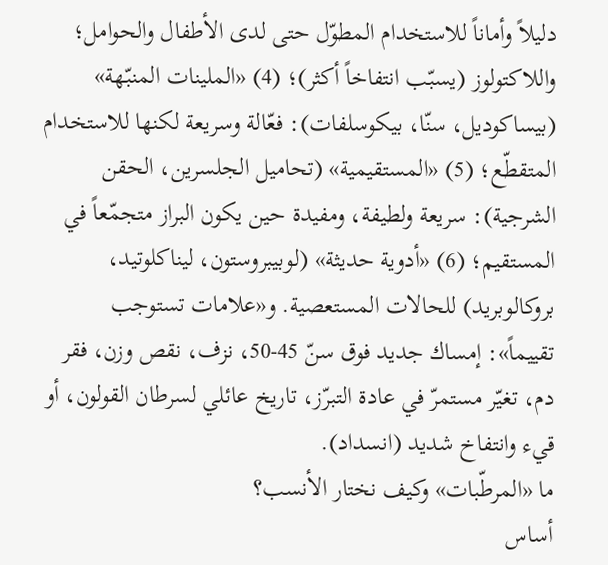دليلاً وأماناً للاستخدام المطوّل حتى لدى الأطفال والحوامل؛ واللاكتولوز (يسبّب انتفاخاً أكثر)؛ (4) «الملينات المنبّهة» (بيساكوديل، سنّا، بيكوسلفات): فعّالة وسريعة لكنها للاستخدام المتقطّع؛ (5) «المستقيمية» (تحاميل الجلسرين، الحقن الشرجية): سريعة ولطيفة، ومفيدة حين يكون البراز متجمّعاً في المستقيم؛ (6) «أدوية حديثة» (لوبيبروستون، ليناكلوتيد، بروكالوبريد) للحالات المستعصية. و«علامات تستوجب تقييماً»: إمساك جديد فوق سنّ 45-50، نزف، نقص وزن، فقر دم، تغيّر مستمرّ في عادة التبرّز، تاريخ عائلي لسرطان القولون، أو قيء وانتفاخ شديد (انسداد).
ما «المرطّبات» وكيف نختار الأنسب؟
أساس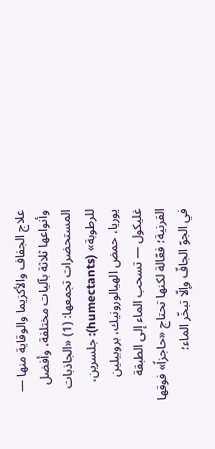علاج الجفاف والأكزيما والوقاية منها — وأنواعها ثلاثة بآليات مختلفة، وأفضل المستحضرات تجمعها: (1) «الجاذبات للرطوبة» (humectants): جلسرين، يوريا، حمض الهيالورونيك، بروبيلين غليكول — تسحب الماء إلى الطبقة القرنية؛ فعّالة لكنها تحتاج «حاجزاً» فوقها في الجوّ الجافّ وإلّا تبخّر الماء؛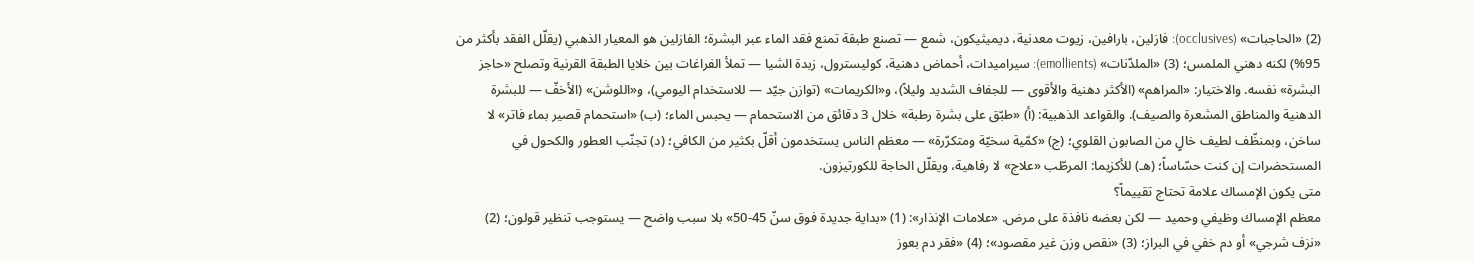(2) «الحاجبات» (occlusives): فازلين، بارافين، زيوت معدنية، ديميثيكون، شمع — تصنع طبقة تمنع فقد الماء عبر البشرة؛ الفازلين هو المعيار الذهبي (يقلّل الفقد بأكثر من 95%) لكنه دهني الملمس؛ (3) «الملدّنات» (emollients): سيراميدات، أحماض دهنية، كوليسترول، زبدة الشيا — تملأ الفراغات بين خلايا الطبقة القرنية وتصلح «حاجز البشرة» نفسه. والاختيار: «المراهم» (الأكثر دهنية والأقوى — للجفاف الشديد وليلاً)، و«الكريمات» (توازن جيّد — للاستخدام اليومي)، و«اللوشن» (الأخفّ — للبشرة الدهنية والمناطق المشعرة والصيف). والقواعد الذهبية: (أ) «طبّق على بشرة رطبة» خلال 3 دقائق من الاستحمام — يحبس الماء؛ (ب) «استحمام قصير بماء فاتر» لا ساخن، وبمنظّف لطيف خالٍ من الصابون القلوي؛ (ج) «كمّية سخيّة ومتكرّرة» — معظم الناس يستخدمون أقلّ بكثير من الكافي؛ (د) تجنّب العطور والكحول في المستحضرات إن كنت حسّاساً؛ (هـ) للأكزيما: المرطّب «علاج» لا رفاهية، ويقلّل الحاجة للكورتيزون.
متى يكون الإمساك علامة تحتاج تقييماً؟
معظم الإمساك وظيفي وحميد — لكن بعضه نافذة على مرض. «علامات الإنذار»: (1) «بداية جديدة فوق سنّ 45-50» بلا سبب واضح — يستوجب تنظير قولون؛ (2) «نزف شرجي» أو دم خفي في البراز؛ (3) «نقص وزن غير مقصود»؛ (4) «فقر دم بعوز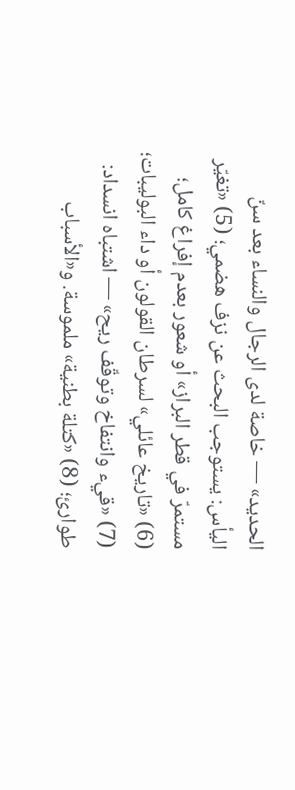الحديد» — خاصة لدى الرجال والنساء بعد سنّ اليأس: يستوجب البحث عن نزف هضمي؛ (5) «تغيّر مستمرّ في قطر البراز» أو شعور بعدم إفراغ كامل؛ (6) «تاريخ عائلي» لسرطان القولون أو داء البوليبات؛ (7) «قيء وانتفاخ وتوقّف ريح» — اشتباه انسداد: طوارئ؛ (8) «كتلة بطنية» ملموسة. و«الأسباب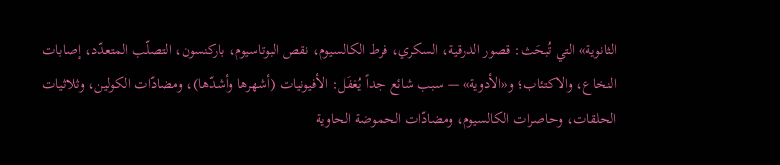الثانوية» التي تُبحَث: قصور الدرقية، السكري، فرط الكالسيوم، نقص البوتاسيوم، باركنسون، التصلّب المتعدّد، إصابات النخاع، والاكتئاب؛ و«الأدوية» — سبب شائع جداً يُغفَل: الأفيونيات (أشهرها وأشدّها)، ومضادّات الكولين، وثلاثيات الحلقات، وحاصرات الكالسيوم، ومضادّات الحموضة الحاوية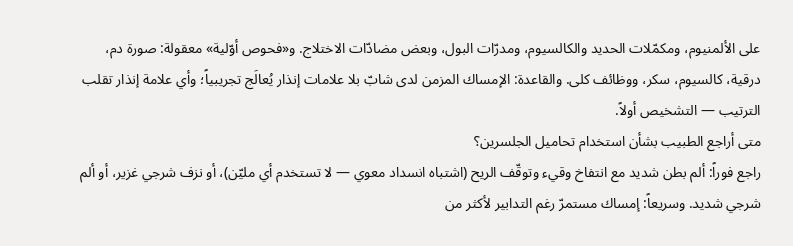على الألمنيوم، ومكمّلات الحديد والكالسيوم، ومدرّات البول، وبعض مضادّات الاختلاج. و«فحوص أوّلية» معقولة: صورة دم، درقية، كالسيوم، سكر، ووظائف كلى. والقاعدة: الإمساك المزمن لدى شابّ بلا علامات إنذار يُعالَج تجريبياً؛ وأي علامة إنذار تقلب الترتيب — التشخيص أولاً.
متى أراجع الطبيب بشأن استخدام تحاميل الجلسرين؟
راجع فوراً: ألم بطن شديد مع انتفاخ وقيء وتوقّف الريح (اشتباه انسداد معوي — لا تستخدم أي مليّن)، أو نزف شرجي غزير، أو ألم شرجي شديد. وسريعاً: إمساك مستمرّ رغم التدابير لأكثر من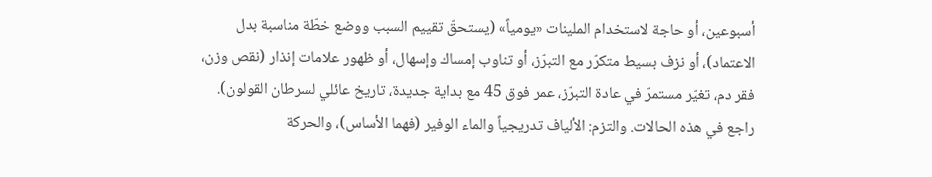أسبوعين، أو حاجة لاستخدام الملينات «يومياً» (يستحقّ تقييم السبب ووضع خطّة مناسبة بدل الاعتماد)، أو نزف بسيط متكرّر مع التبرّز، أو تناوب إمساك وإسهال، أو ظهور علامات إنذار (نقص وزن، فقر دم، تغيّر مستمرّ في عادة التبرّز، عمر فوق 45 مع بداية جديدة، تاريخ عائلي لسرطان القولون). راجع في هذه الحالات. والتزم: الألياف تدريجياً والماء الوفير (فهما الأساس)، والحركة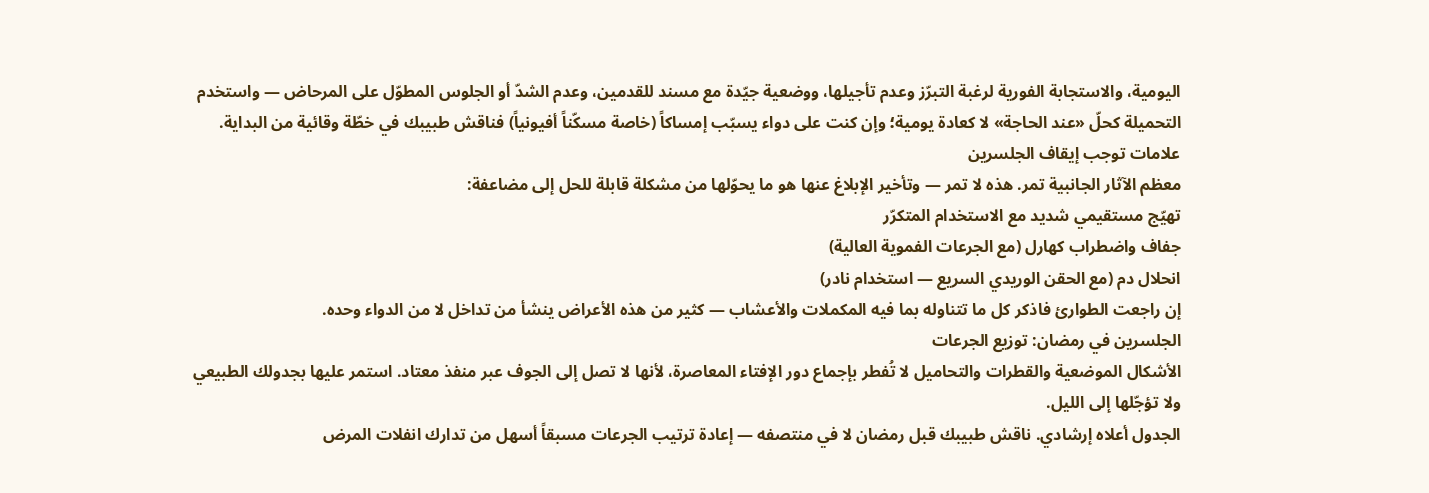اليومية، والاستجابة الفورية لرغبة التبرّز وعدم تأجيلها، ووضعية جيّدة مع مسند للقدمين، وعدم الشدّ أو الجلوس المطوّل على المرحاض — واستخدم التحميلة كحلّ «عند الحاجة» لا كعادة يومية؛ وإن كنت على دواء يسبّب إمساكاً (خاصة مسكّناً أفيونياً) فناقش طبيبك في خطّة وقائية من البداية.
علامات توجب إيقاف الجلسرين
معظم الآثار الجانبية تمر. هذه لا تمر — وتأخير الإبلاغ عنها هو ما يحوّلها من مشكلة قابلة للحل إلى مضاعفة:
تهيّج مستقيمي شديد مع الاستخدام المتكرّر
جفاف واضطراب كهارل (مع الجرعات الفموية العالية)
انحلال دم (مع الحقن الوريدي السريع — استخدام نادر)
إن راجعت الطوارئ فاذكر كل ما تتناوله بما فيه المكملات والأعشاب — كثير من هذه الأعراض ينشأ من تداخل لا من الدواء وحده.
الجلسرين في رمضان: توزيع الجرعات
الأشكال الموضعية والقطرات والتحاميل لا تُفطر بإجماع دور الإفتاء المعاصرة، لأنها لا تصل إلى الجوف عبر منفذ معتاد. استمر عليها بجدولك الطبيعي ولا تؤجّلها إلى الليل.
الجدول أعلاه إرشادي. ناقش طبيبك قبل رمضان لا في منتصفه — إعادة ترتيب الجرعات مسبقاً أسهل من تدارك انفلات المرض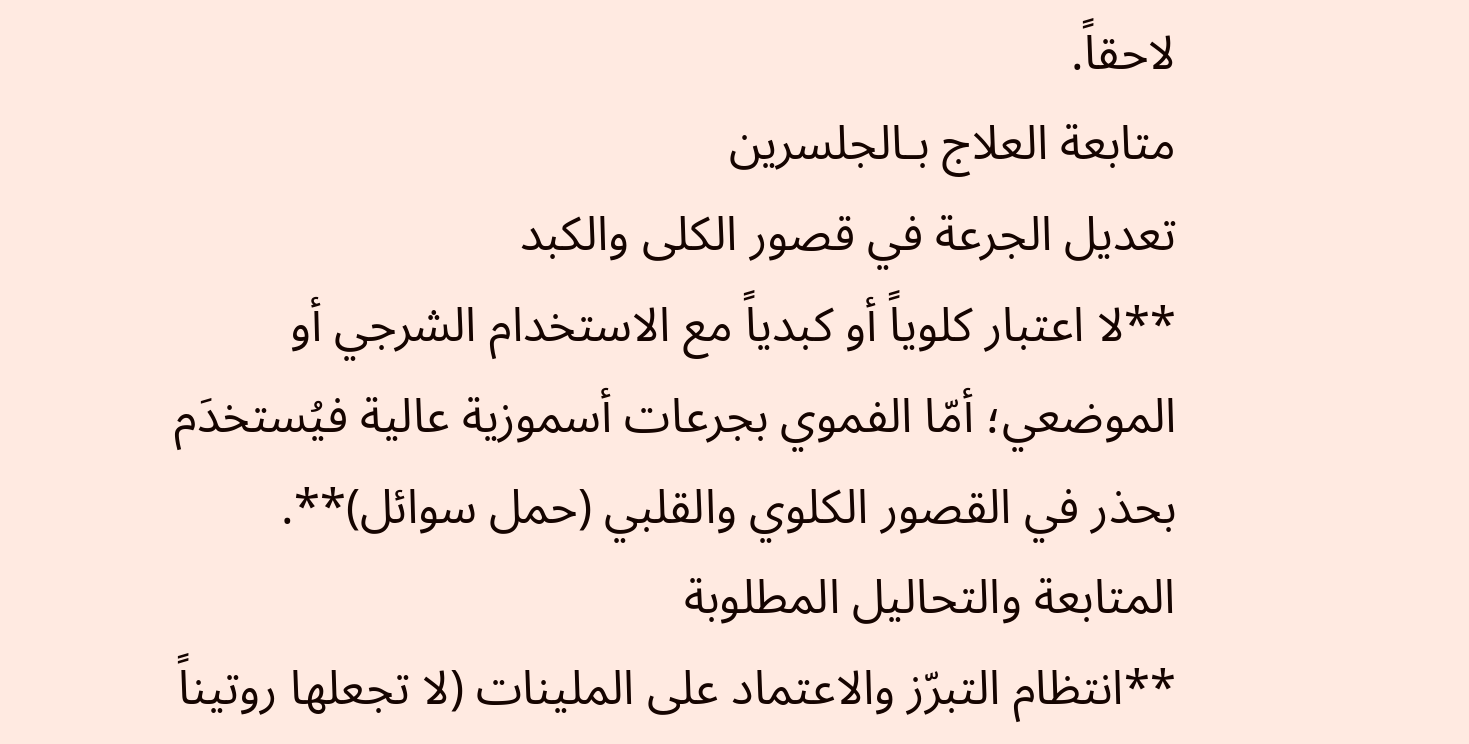لاحقاً.
متابعة العلاج بـالجلسرين
تعديل الجرعة في قصور الكلى والكبد
**لا اعتبار كلوياً أو كبدياً مع الاستخدام الشرجي أو الموضعي؛ أمّا الفموي بجرعات أسموزية عالية فيُستخدَم بحذر في القصور الكلوي والقلبي (حمل سوائل)**.
المتابعة والتحاليل المطلوبة
**انتظام التبرّز والاعتماد على الملينات (لا تجعلها روتيناً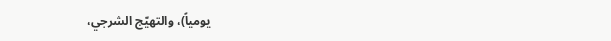يومياً)، والتهيّج الشرجي،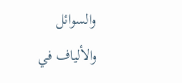والسوائل والألياف في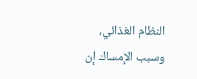النظام الغذائي، وسبب الإمساك إن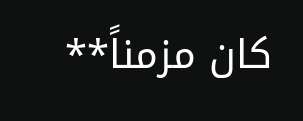كان مزمناً**